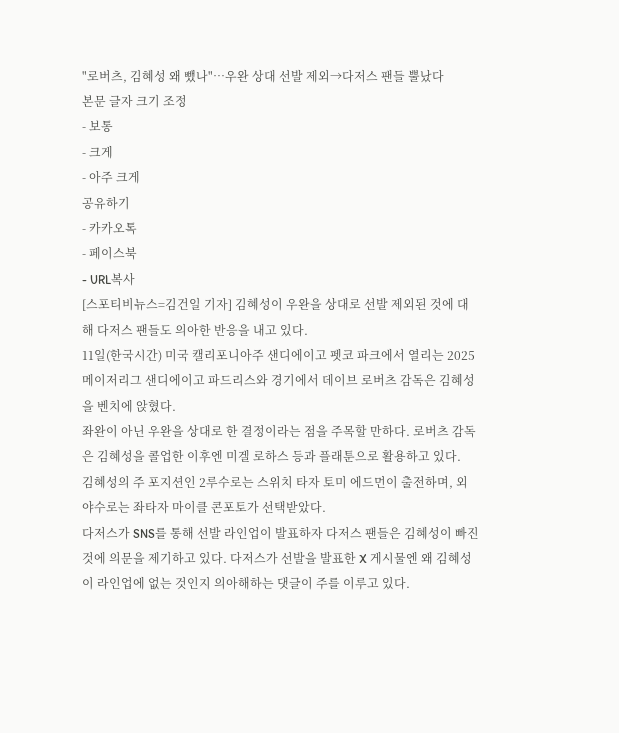"로버츠, 김혜성 왜 뺐나"…우완 상대 선발 제외→다저스 팬들 뿔났다
본문 글자 크기 조정
- 보통
- 크게
- 아주 크게
공유하기
- 카카오톡
- 페이스북
- URL복사
[스포티비뉴스=김건일 기자] 김혜성이 우완을 상대로 선발 제외된 것에 대해 다저스 팬들도 의아한 반응을 내고 있다.
11일(한국시간) 미국 캘리포니아주 샌디에이고 펫코 파크에서 열리는 2025 메이저리그 샌디에이고 파드리스와 경기에서 데이브 로버츠 감독은 김혜성을 벤치에 앉혔다.
좌완이 아닌 우완을 상대로 한 결정이라는 점을 주목할 만하다. 로버츠 감독은 김혜성을 콜업한 이후엔 미겔 로하스 등과 플래툰으로 활용하고 있다.
김혜성의 주 포지션인 2루수로는 스위치 타자 토미 에드먼이 출전하며, 외야수로는 좌타자 마이클 콘포토가 선택받았다.
다저스가 SNS를 통해 선발 라인업이 발표하자 다저스 팬들은 김혜성이 빠진 것에 의문을 제기하고 있다. 다저스가 선발을 발표한 X 게시물엔 왜 김혜성이 라인업에 없는 것인지 의아해하는 댓글이 주를 이루고 있다.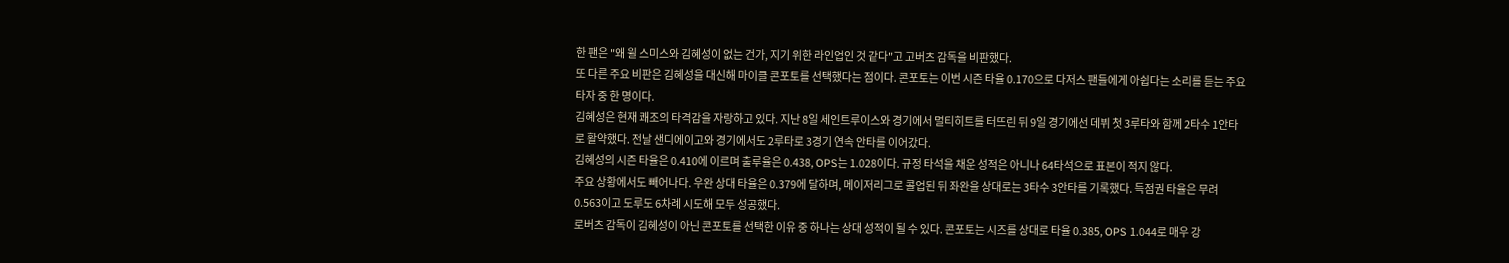한 팬은 "왜 윌 스미스와 김혜성이 없는 건가, 지기 위한 라인업인 것 같다"고 고버츠 감독을 비판했다.
또 다른 주요 비판은 김혜성을 대신해 마이클 콘포토를 선택했다는 점이다. 콘포토는 이번 시즌 타율 0.170으로 다저스 팬들에게 아쉽다는 소리를 듣는 주요 타자 중 한 명이다.
김혜성은 현재 쾌조의 타격감을 자랑하고 있다. 지난 8일 세인트루이스와 경기에서 멀티히트를 터뜨린 뒤 9일 경기에선 데뷔 첫 3루타와 함께 2타수 1안타로 활약했다. 전날 샌디에이고와 경기에서도 2루타로 3경기 연속 안타를 이어갔다.
김혜성의 시즌 타율은 0.410에 이르며 출루율은 0.438, OPS는 1.028이다. 규정 타석을 채운 성적은 아니나 64타석으로 표본이 적지 않다.
주요 상황에서도 빼어나다. 우완 상대 타율은 0.379에 달하며, 메이저리그로 콜업된 뒤 좌완을 상대로는 3타수 3안타를 기록했다. 득점권 타율은 무려 0.563이고 도루도 6차례 시도해 모두 성공했다.
로버츠 감독이 김혜성이 아닌 콘포토를 선택한 이유 중 하나는 상대 성적이 될 수 있다. 콘포토는 시즈를 상대로 타율 0.385, OPS 1.044로 매우 강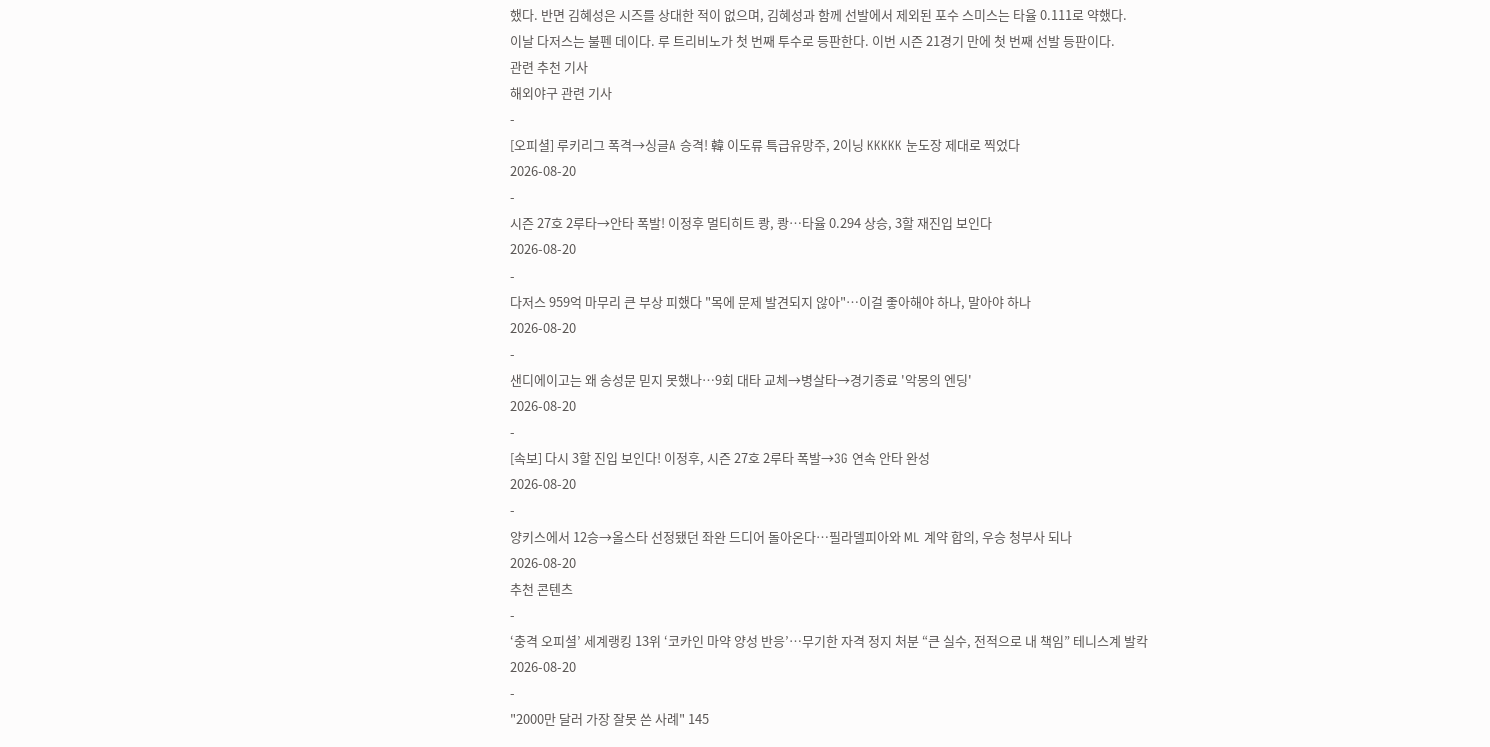했다. 반면 김혜성은 시즈를 상대한 적이 없으며, 김혜성과 함께 선발에서 제외된 포수 스미스는 타율 0.111로 약했다.
이날 다저스는 불펜 데이다. 루 트리비노가 첫 번째 투수로 등판한다. 이번 시즌 21경기 만에 첫 번째 선발 등판이다.
관련 추천 기사
해외야구 관련 기사
-
[오피셜] 루키리그 폭격→싱글A 승격! 韓 이도류 특급유망주, 2이닝 KKKKK 눈도장 제대로 찍었다
2026-08-20
-
시즌 27호 2루타→안타 폭발! 이정후 멀티히트 쾅, 쾅…타율 0.294 상승, 3할 재진입 보인다
2026-08-20
-
다저스 959억 마무리 큰 부상 피했다 "목에 문제 발견되지 않아"…이걸 좋아해야 하나, 말아야 하나
2026-08-20
-
샌디에이고는 왜 송성문 믿지 못했나…9회 대타 교체→병살타→경기종료 '악몽의 엔딩'
2026-08-20
-
[속보] 다시 3할 진입 보인다! 이정후, 시즌 27호 2루타 폭발→3G 연속 안타 완성
2026-08-20
-
양키스에서 12승→올스타 선정됐던 좌완 드디어 돌아온다…필라델피아와 ML 계약 합의, 우승 청부사 되나
2026-08-20
추천 콘텐츠
-
‘충격 오피셜’ 세계랭킹 13위 ‘코카인 마약 양성 반응’…무기한 자격 정지 처분 “큰 실수, 전적으로 내 책임” 테니스계 발칵
2026-08-20
-
"2000만 달러 가장 잘못 쓴 사례" 145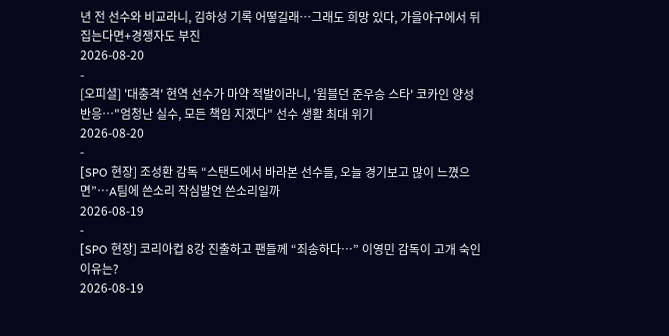년 전 선수와 비교라니, 김하성 기록 어떻길래…그래도 희망 있다, 가을야구에서 뒤집는다면+경쟁자도 부진
2026-08-20
-
[오피셜] '대충격' 현역 선수가 마약 적발이라니, '윔블던 준우승 스타' 코카인 양성 반응…"엄청난 실수, 모든 책임 지겠다" 선수 생활 최대 위기
2026-08-20
-
[SPO 현장] 조성환 감독 “스탠드에서 바라본 선수들, 오늘 경기보고 많이 느꼈으면”…A팀에 쓴소리 작심발언 쓴소리일까
2026-08-19
-
[SPO 현장] 코리아컵 8강 진출하고 팬들께 “죄송하다…” 이영민 감독이 고개 숙인 이유는?
2026-08-19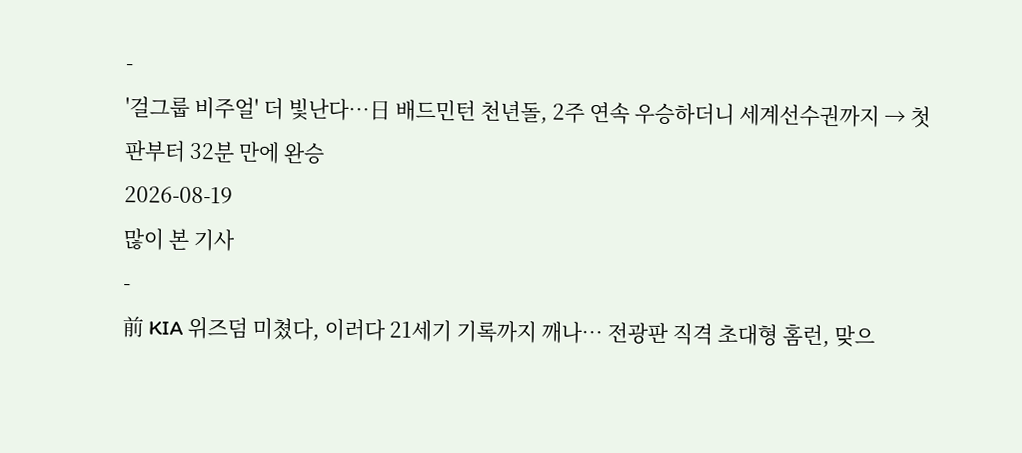-
'걸그룹 비주얼' 더 빛난다…日 배드민턴 천년돌, 2주 연속 우승하더니 세계선수권까지 → 첫판부터 32분 만에 완승
2026-08-19
많이 본 기사
-
前 KIA 위즈덤 미쳤다, 이러다 21세기 기록까지 깨나… 전광판 직격 초대형 홈런, 맞으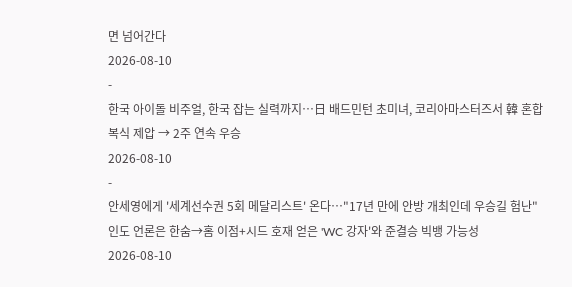면 넘어간다
2026-08-10
-
한국 아이돌 비주얼, 한국 잡는 실력까지…日 배드민턴 초미녀, 코리아마스터즈서 韓 혼합복식 제압 → 2주 연속 우승
2026-08-10
-
안세영에게 '세계선수권 5회 메달리스트' 온다…"17년 만에 안방 개최인데 우승길 험난" 인도 언론은 한숨→홈 이점+시드 호재 얻은 'WC 강자'와 준결승 빅뱅 가능성
2026-08-10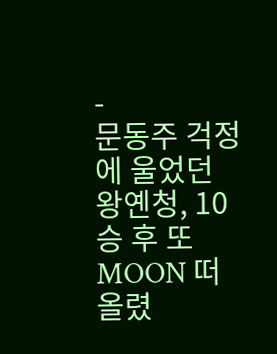-
문동주 걱정에 울었던 왕옌청, 10승 후 또 MOON 떠올렸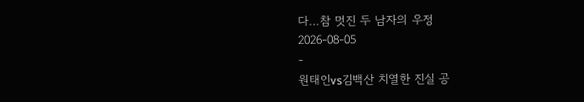다…참 멋진 두 남자의 우정
2026-08-05
-
원태인vs김백산 치열한 진실 공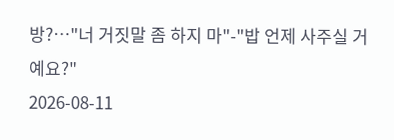방?…"너 거짓말 좀 하지 마"-"밥 언제 사주실 거예요?"
2026-08-11